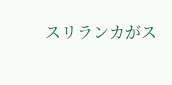スリランカがス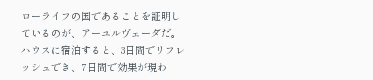ローライフの国であることを証明しているのが、アーユルヴェーダだ。
ハウスに宿泊すると、3日間でリフレッシュでき、7日間で効果が現わ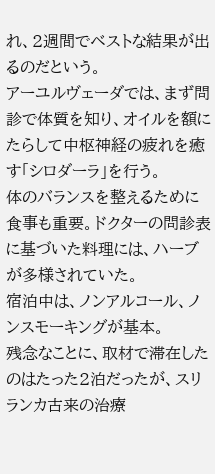れ、2週間でベストな結果が出るのだという。
アーユルヴェーダでは、まず問診で体質を知り、オイルを額にたらして中枢神経の疲れを癒す「シロダーラ」を行う。
体のバランスを整えるために食事も重要。ドクターの問診表に基づいた料理には、ハーブが多様されていた。
宿泊中は、ノンアルコール、ノンスモーキングが基本。
残念なことに、取材で滞在したのはたった2泊だったが、スリランカ古来の治療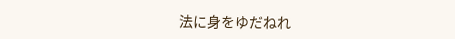法に身をゆだねれ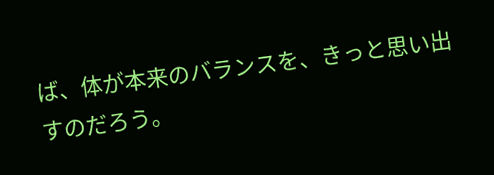ば、体が本来のバランスを、きっと思い出すのだろう。